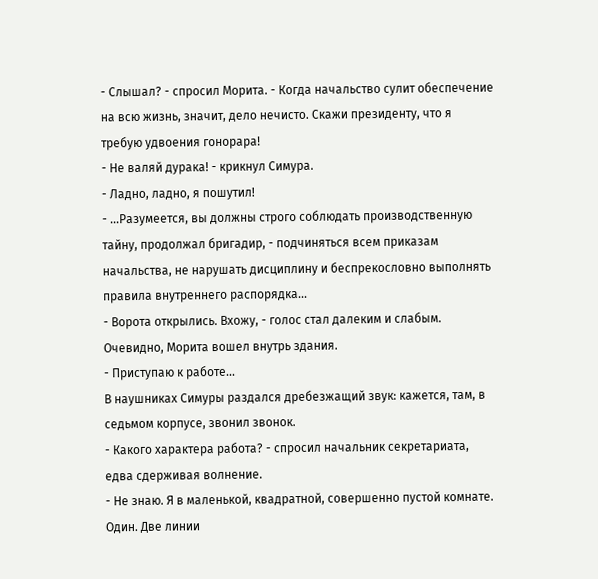- Слышал? - спросил Морита. - Когда начальство сулит обеспечение на всю жизнь, значит, дело нечисто. Скажи президенту, что я требую удвоения гонорара!
- Не валяй дурака! - крикнул Симура.
- Ладно, ладно, я пошутил!
- ...Разумеется, вы должны строго соблюдать производственную тайну, продолжал бригадир, - подчиняться всем приказам начальства, не нарушать дисциплину и беспрекословно выполнять правила внутреннего распорядка...
- Ворота открылись. Вхожу, - голос стал далеким и слабым. Очевидно, Морита вошел внутрь здания.
- Приступаю к работе...
В наушниках Симуры раздался дребезжащий звук: кажется, там, в седьмом корпусе, звонил звонок.
- Какого характера работа? - спросил начальник секретариата, едва сдерживая волнение.
- Не знаю. Я в маленькой, квадратной, совершенно пустой комнате. Один. Две линии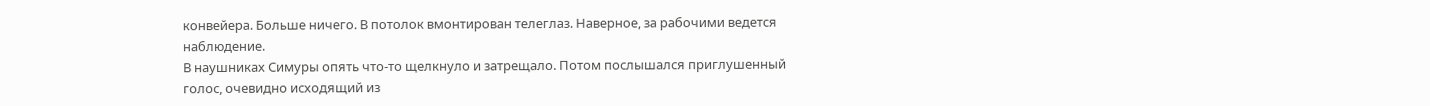конвейера. Больше ничего. В потолок вмонтирован телеглаз. Наверное, за рабочими ведется наблюдение.
В наушниках Симуры опять что-то щелкнуло и затрещало. Потом послышался приглушенный голос, очевидно исходящий из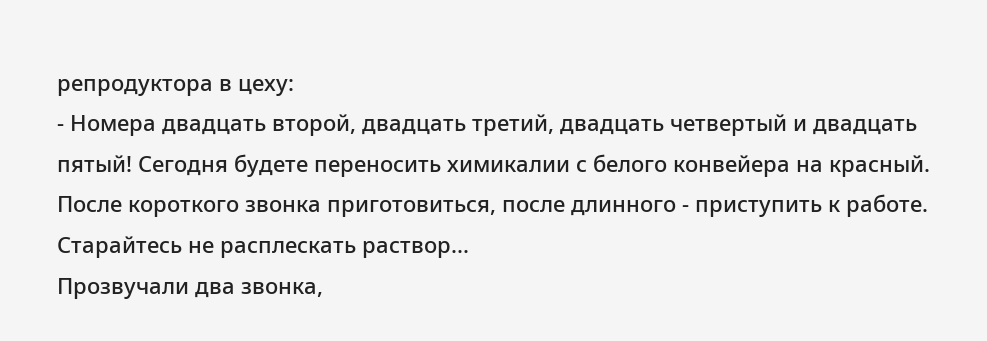репродуктора в цеху:
- Номера двадцать второй, двадцать третий, двадцать четвертый и двадцать пятый! Сегодня будете переносить химикалии с белого конвейера на красный. После короткого звонка приготовиться, после длинного - приступить к работе. Старайтесь не расплескать раствор...
Прозвучали два звонка,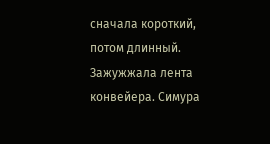сначала короткий, потом длинный. Зажужжала лента конвейера. Симура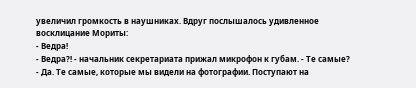увеличил громкость в наушниках. Вдруг послышалось удивленное восклицание Мориты:
- Ведра!
- Ведра?! - начальник секретариата прижал микрофон к губам. - Те самые?
- Да. Те самые, которые мы видели на фотографии. Поступают на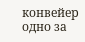конвейер одно за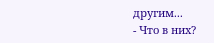другим...
- Что в них?